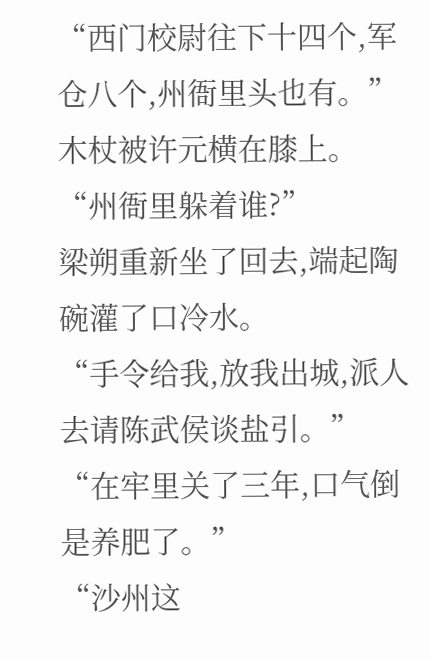“西门校尉往下十四个,军仓八个,州衙里头也有。”
木杖被许元横在膝上。
“州衙里躲着谁?”
梁朔重新坐了回去,端起陶碗灌了口冷水。
“手令给我,放我出城,派人去请陈武侯谈盐引。”
“在牢里关了三年,口气倒是养肥了。”
“沙州这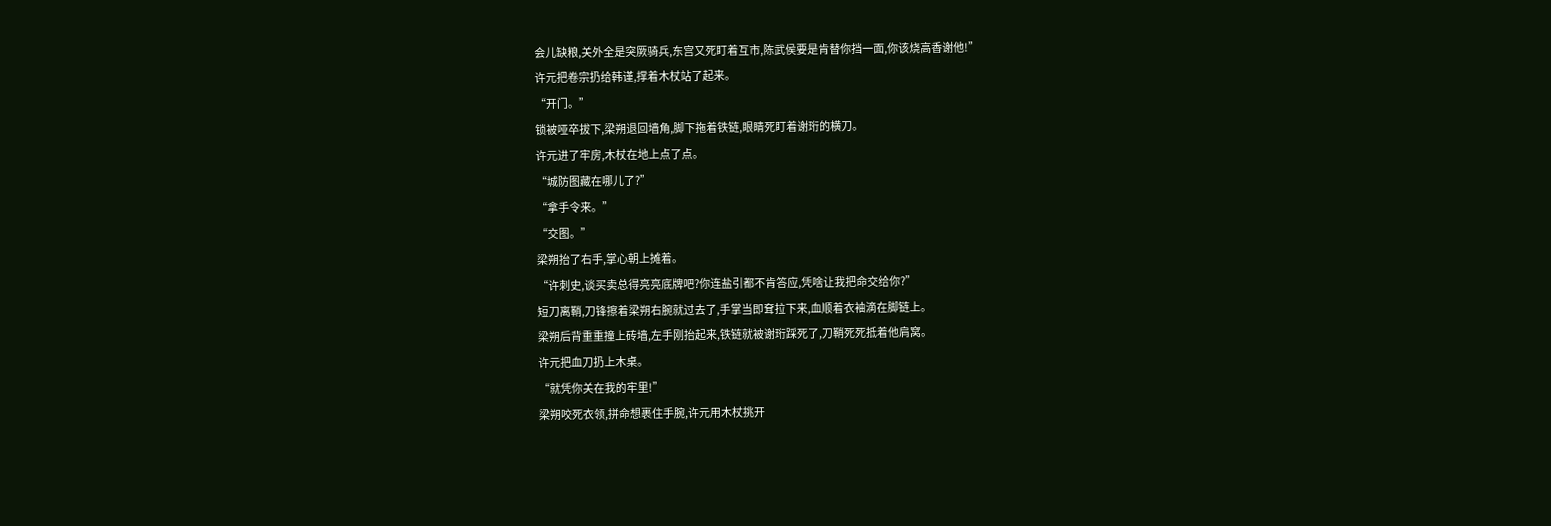会儿缺粮,关外全是突厥骑兵,东宫又死盯着互市,陈武侯要是肯替你挡一面,你该烧高香谢他!”
许元把卷宗扔给韩谨,撑着木杖站了起来。
“开门。”
锁被哑卒拔下,梁朔退回墙角,脚下拖着铁链,眼睛死盯着谢珩的横刀。
许元进了牢房,木杖在地上点了点。
“城防图藏在哪儿了?”
“拿手令来。”
“交图。”
梁朔抬了右手,掌心朝上摊着。
“许刺史,谈买卖总得亮亮底牌吧?你连盐引都不肯答应,凭啥让我把命交给你?”
短刀离鞘,刀锋擦着梁朔右腕就过去了,手掌当即耷拉下来,血顺着衣袖滴在脚链上。
梁朔后背重重撞上砖墙,左手刚抬起来,铁链就被谢珩踩死了,刀鞘死死抵着他肩窝。
许元把血刀扔上木桌。
“就凭你关在我的牢里!”
梁朔咬死衣领,拼命想裹住手腕,许元用木杖挑开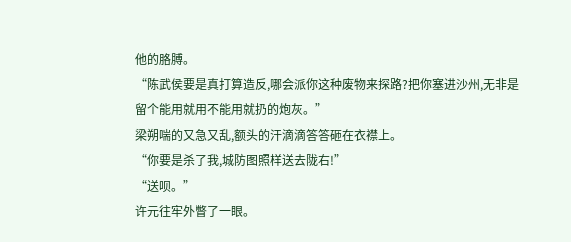他的胳膊。
“陈武侯要是真打算造反,哪会派你这种废物来探路?把你塞进沙州,无非是留个能用就用不能用就扔的炮灰。”
梁朔喘的又急又乱,额头的汗滴滴答答砸在衣襟上。
“你要是杀了我,城防图照样送去陇右!”
“送呗。”
许元往牢外瞥了一眼。